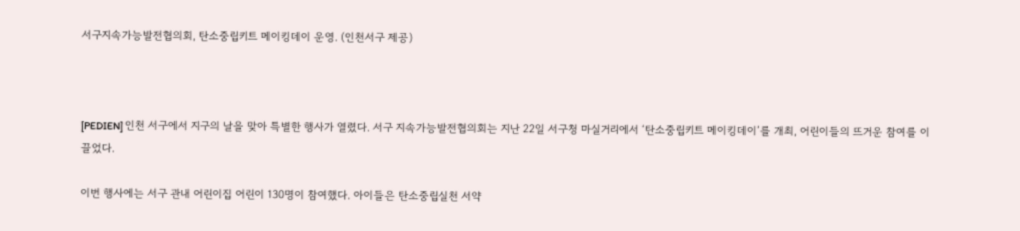서구지속가능발전협의회, 탄소중립키트 메이킹데이 운영. (인천서구 제공)



[PEDIEN] 인천 서구에서 지구의 날을 맞아 특별한 행사가 열렸다. 서구 지속가능발전협의회는 지난 22일 서구청 마실거리에서 ‘탄소중립키트 메이킹데이’를 개최, 어린이들의 뜨거운 참여를 이끌었다.

이번 행사에는 서구 관내 어린이집 어린이 130명이 참여했다. 아이들은 탄소중립실천 서약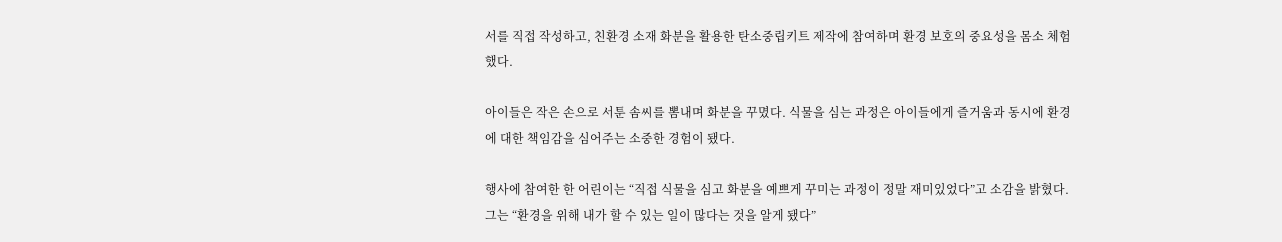서를 직접 작성하고, 친환경 소재 화분을 활용한 탄소중립키트 제작에 참여하며 환경 보호의 중요성을 몸소 체험했다.

아이들은 작은 손으로 서툰 솜씨를 뽐내며 화분을 꾸몄다. 식물을 심는 과정은 아이들에게 즐거움과 동시에 환경에 대한 책임감을 심어주는 소중한 경험이 됐다.

행사에 참여한 한 어린이는 “직접 식물을 심고 화분을 예쁘게 꾸미는 과정이 정말 재미있었다”고 소감을 밝혔다. 그는 “환경을 위해 내가 할 수 있는 일이 많다는 것을 알게 됐다”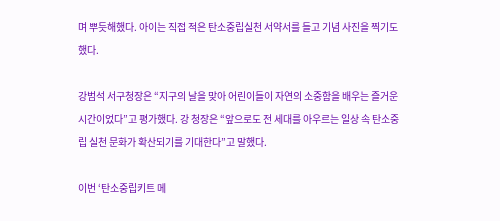며 뿌듯해했다. 아이는 직접 적은 탄소중립실천 서약서를 들고 기념 사진을 찍기도 했다.

강범석 서구청장은 “지구의 날을 맞아 어린이들이 자연의 소중함을 배우는 즐거운 시간이었다”고 평가했다. 강 청장은 “앞으로도 전 세대를 아우르는 일상 속 탄소중립 실천 문화가 확산되기를 기대한다”고 말했다.

이번 ‘탄소중립키트 메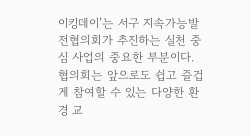이킹데이’는 서구 지속가능발전협의회가 추진하는 실천 중심 사업의 중요한 부분이다. 협의회는 앞으로도 쉽고 즐겁게 참여할 수 있는 다양한 환경 교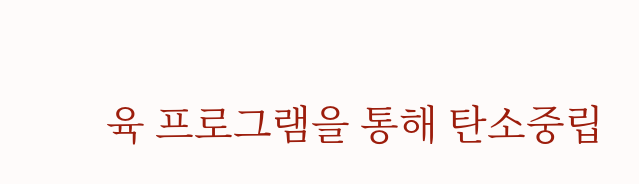육 프로그램을 통해 탄소중립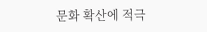문화 확산에 적극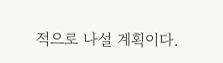적으로 나설 계획이다.